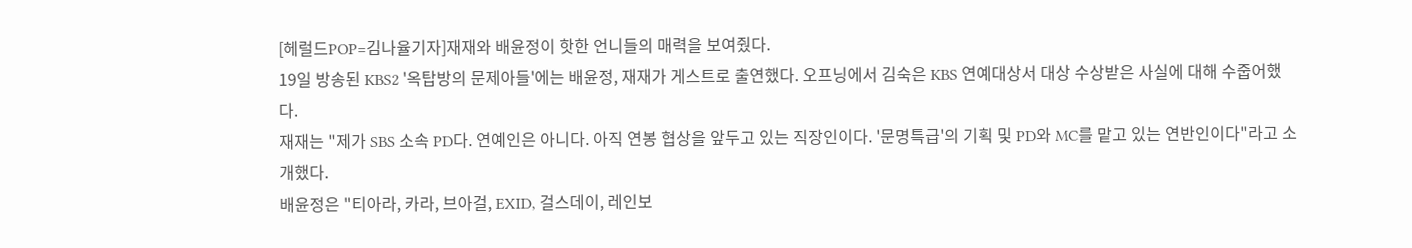[헤럴드POP=김나율기자]재재와 배윤정이 핫한 언니들의 매력을 보여줬다.
19일 방송된 KBS2 '옥탑방의 문제아들'에는 배윤정, 재재가 게스트로 출연했다. 오프닝에서 김숙은 KBS 연예대상서 대상 수상받은 사실에 대해 수줍어했다.
재재는 "제가 SBS 소속 PD다. 연예인은 아니다. 아직 연봉 협상을 앞두고 있는 직장인이다. '문명특급'의 기획 및 PD와 MC를 맡고 있는 연반인이다"라고 소개했다.
배윤정은 "티아라, 카라, 브아걸, EXID, 걸스데이, 레인보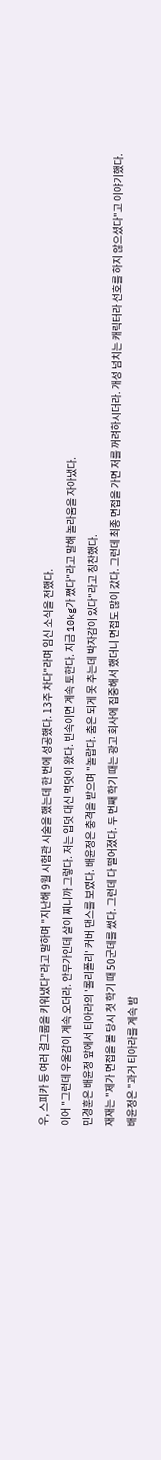우, 스피카 등 여러 걸그룹을 키워냈다"라고 말하며 "지난해 9월 시험관 시술을 했는데 한 번에 성공했다. 13주 차다"라며 임신 소식을 전했다.
이어 "그런데 우울감이 계속 오더라. 안무가인데 살이 찌니까 그렇다. 저는 입덧 대신 먹덧이 왔다. 빈속이면 계속 토한다. 지금 10kg가 쪘다"라고 말해 놀라움을 자아냈다.
민경훈은 배윤정 앞에서 티아라의 '롤리폴리' 커버 댄스를 보였다. 배윤정은 충격을 받으며 "놀랍다. 춤은 되게 못 추는데 박자감이 있다"라고 칭찬했다.
재재는 "제가 면접을 볼 당시 첫 학기 때 50군데를 썼다. 그런데 다 떨어졌다. 두 번째 학기 때는 광고 회사에 집중해서 했더니 면접도 많이 갔다. 그런데 최종 면접을 가면 저를 꺼려하시더라. 개성 넘치는 캐릭터라 선호를 하지 않으셨다"고 이야기했다.
배윤정은 "과거 티아라를 계속 밤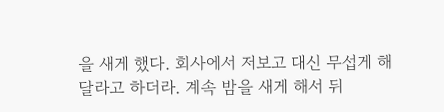을 새게 했다. 회사에서 저보고 대신 무섭게 해달라고 하더라. 계속 밤을 새게 해서 뒤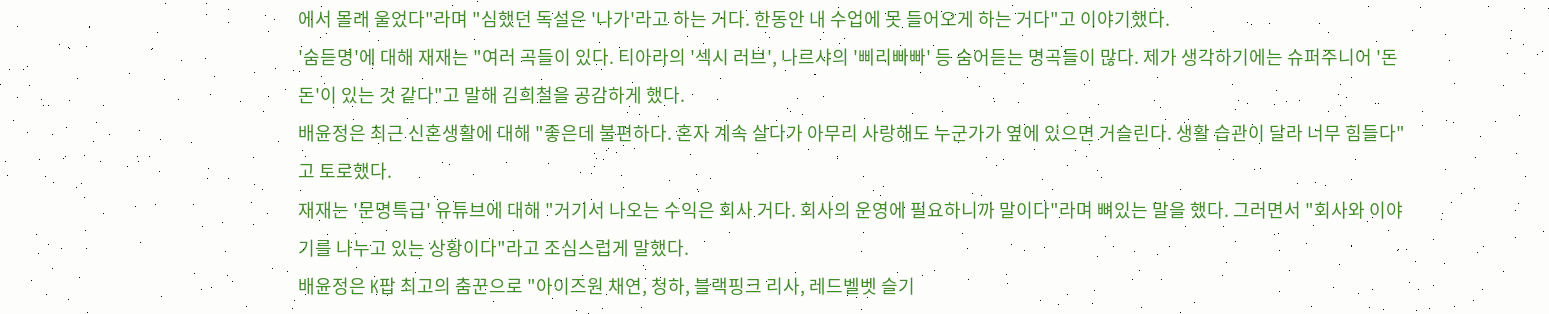에서 몰래 울었다"라며 "심했던 독설은 '나가'라고 하는 거다. 한동안 내 수업에 못 들어오게 하는 거다"고 이야기했다.
'숨듣명'에 대해 재재는 "여러 곡들이 있다. 티아라의 '섹시 러브', 나르샤의 '삐리빠빠' 등 숨어듣는 명곡들이 많다. 제가 생각하기에는 슈퍼주니어 '돈 돈'이 있는 것 같다"고 말해 김희철을 공감하게 했다.
배윤정은 최근 신혼생활에 대해 "좋은데 불편하다. 혼자 계속 살다가 아무리 사랑해도 누군가가 옆에 있으면 거슬린다. 생활 습관이 달라 너무 힘들다"고 토로했다.
재재는 '문명특급' 유튜브에 대해 "거기서 나오는 수익은 회사 거다. 회사의 운영에 필요하니까 말이다"라며 뼈있는 말을 했다. 그러면서 "회사와 이야기를 나누고 있는 상황이다"라고 조심스럽게 말했다.
배윤정은 K팝 최고의 춤꾼으로 "아이즈원 채연, 청하, 블랙핑크 리사, 레드벨벳 슬기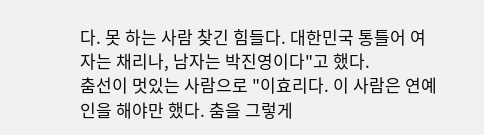다. 못 하는 사람 찾긴 힘들다. 대한민국 통틀어 여자는 채리나, 남자는 박진영이다"고 했다.
춤선이 멋있는 사람으로 "이효리다. 이 사람은 연예인을 해야만 했다. 춤을 그렇게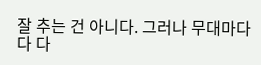잘 추는 건 아니다. 그러나 무대마다 다 다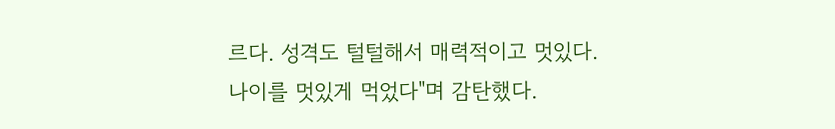르다. 성격도 털털해서 매력적이고 멋있다. 나이를 멋있게 먹었다"며 감탄했다.